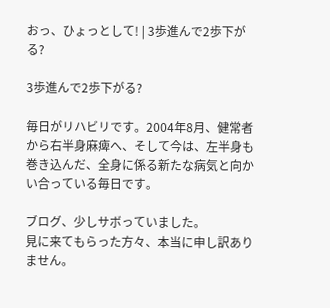おっ、ひょっとして! | 3歩進んで2歩下がる?

3歩進んで2歩下がる?

毎日がリハビリです。2004年8月、健常者から右半身麻痺へ、そして今は、左半身も巻き込んだ、全身に係る新たな病気と向かい合っている毎日です。

ブログ、少しサボっていました。
見に来てもらった方々、本当に申し訳ありません。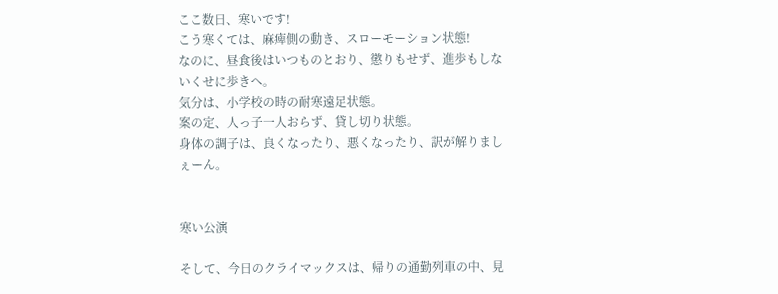ここ数日、寒いです!
こう寒くては、麻痺側の動き、スローモーション状態!
なのに、昼食後はいつものとおり、懲りもせず、進歩もしないくせに歩きへ。
気分は、小学校の時の耐寒遠足状態。
案の定、人っ子一人おらず、貸し切り状態。
身体の調子は、良くなったり、悪くなったり、訳が解りましぇーん。


寒い公演

そして、今日のクライマックスは、帰りの通勤列車の中、見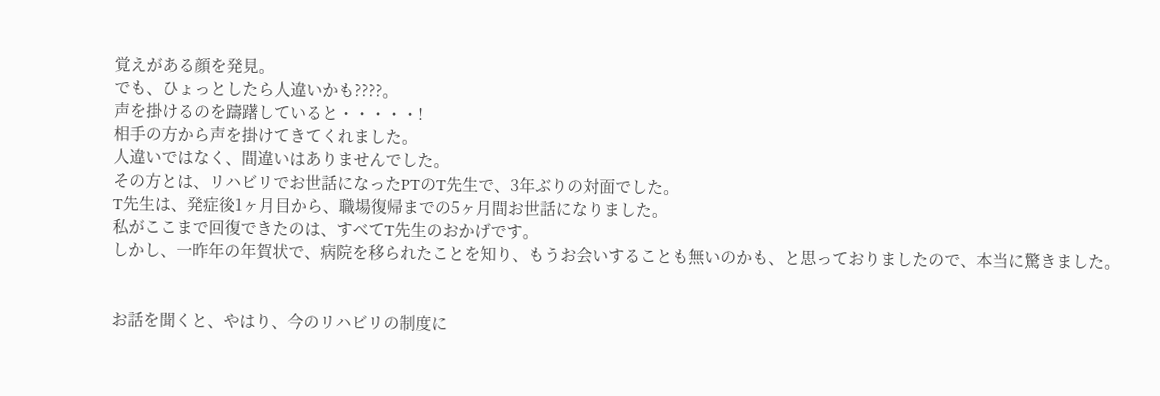覚えがある顔を発見。
でも、ひょっとしたら人違いかも????。
声を掛けるのを躊躇していると・・・・・!
相手の方から声を掛けてきてくれました。
人違いではなく、間違いはありませんでした。
その方とは、リハビリでお世話になったPTのT先生で、3年ぶりの対面でした。
T先生は、発症後1ヶ月目から、職場復帰までの5ヶ月間お世話になりました。
私がここまで回復できたのは、すべてT先生のおかげです。
しかし、一昨年の年賀状で、病院を移られたことを知り、もうお会いすることも無いのかも、と思っておりましたので、本当に驚きました。


お話を聞くと、やはり、今のリハビリの制度に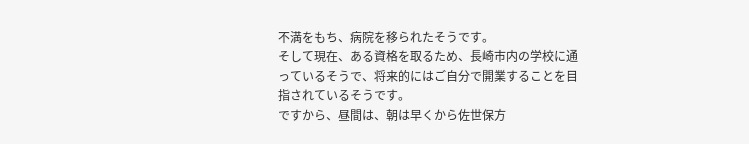不満をもち、病院を移られたそうです。
そして現在、ある資格を取るため、長崎市内の学校に通っているそうで、将来的にはご自分で開業することを目指されているそうです。
ですから、昼間は、朝は早くから佐世保方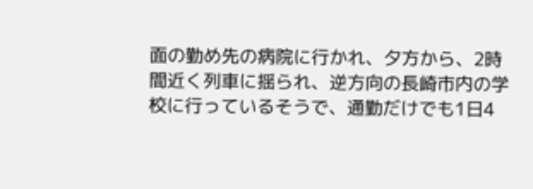面の勤め先の病院に行かれ、夕方から、2時間近く列車に揺られ、逆方向の長崎市内の学校に行っているそうで、通勤だけでも1日4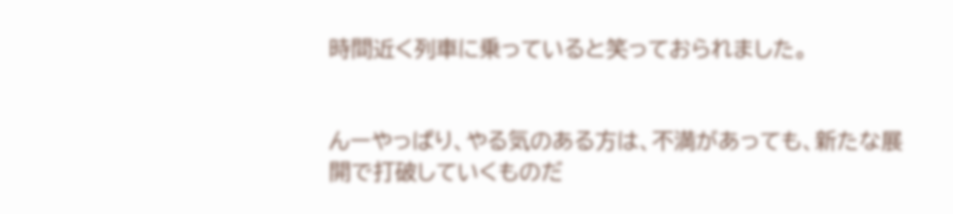時間近く列車に乗っていると笑っておられました。


んーやっぱり、やる気のある方は、不満があっても、新たな展開で打破していくものだ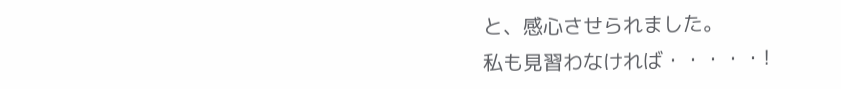と、感心させられました。
私も見習わなければ・・・・・!